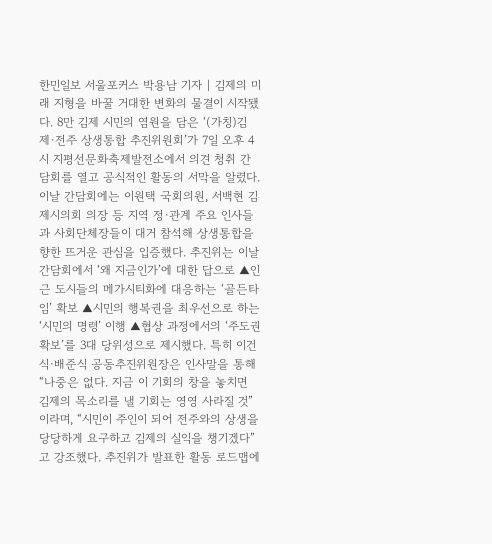한민일보 서울포커스 박용남 기자 | 김제의 미래 지형을 바꿀 거대한 변화의 물결이 시작됐다. 8만 김제 시민의 염원을 담은 ‘(가칭)김제·전주 상생통합 추진위원회’가 7일 오후 4시 지평선문화축제발전소에서 의견 청취 간담회를 열고 공식적인 활동의 서막을 알렸다. 이날 간담회에는 이원택 국회의원, 서백현 김제시의회 의장 등 지역 정·관계 주요 인사들과 사회단체장들이 대거 참석해 상생통합을 향한 뜨거운 관심을 입증했다. 추진위는 이날 간담회에서 ‘왜 지금인가’에 대한 답으로 ▲인근 도시들의 메가시티화에 대응하는 ‘골든타임’ 확보 ▲시민의 행복권을 최우선으로 하는 ‘시민의 명령’ 이행 ▲협상 과정에서의 ‘주도권 확보’를 3대 당위성으로 제시했다. 특히 이건식·배준식 공동추진위원장은 인사말을 통해 “나중은 없다. 지금 이 기회의 창을 놓치면 김제의 목소리를 낼 기회는 영영 사라질 것”이라며, “시민이 주인이 되어 전주와의 상생을 당당하게 요구하고 김제의 실익을 챙기겠다”고 강조했다. 추진위가 발표한 활동 로드맵에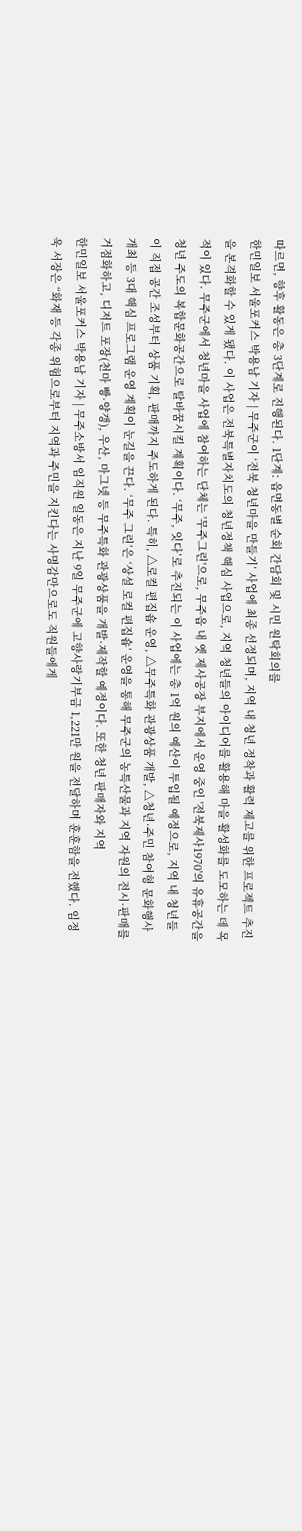따르면, 향후 활동은 총 3단계로 진행된다. 1단계: 읍면동별 순회 간담회 및 시민 원탁회의를
한민일보 서울포커스 박용남 기자 | 무주군이 ‘전북 청년마을 만들기’ 사업에 최종 선정되며, 지역 내 청년 정착과 활력 제고를 위한 프로젝트 추진을 본격화할 수 있게 됐다. 이 사업은 전북특별자치도의 청년정책 핵심 사업으로, 지역 청년들의 아이디어를 활용해 마을 활성화를 도모하는 데 목적이 있다. 무주군에서 청년마을 사업에 참여하는 단체는 '무주그린'으로, 무주읍 내 옛 제사공장 부지에서 운영 중인 '전북제사1970'의 유휴공간을 청년 주도의 복합문화공간으로 탈바꿈시킬 계획이다. ‘무주, 잇다’로 추진되는 이 사업에는 총 1억 원의 예산이 투입될 예정으로, 지역 내 청년들이 직접 공간 조성부터 상품 기획, 판매까지 주도하게 된다. 특히, △로컬 편집숍 운영, △무주특화 관광상품 개발, △청년·주민 참여형 문화행사 개최 등 3대 핵심 프로그램 운영 계획이 눈길을 끈다. ‘무주 그린’은 ‘상설 로컬 편집숍’ 운영을 통해 무주군의 농특산물과 지역 자원의 전시·판매를 거점화하고, 디저트 포장(천마 빵·양갱), 우산, 마그넷 등 무주특화 관광상품을 개발·제작할 예정이다. 또한 청년 판매자와 지역
한민일보 서울포커스 박용남 기자 | 무주소방서 임직원 일동은 지난 9일 무주군에 고향사랑기부금 1,221만 원을 전달하며 훈훈함을 전했다. 임정욱 서장은 “화재 등 각종 위험으로부터 지역과 주민을 지킨다는 사명감만으로도 직원들에게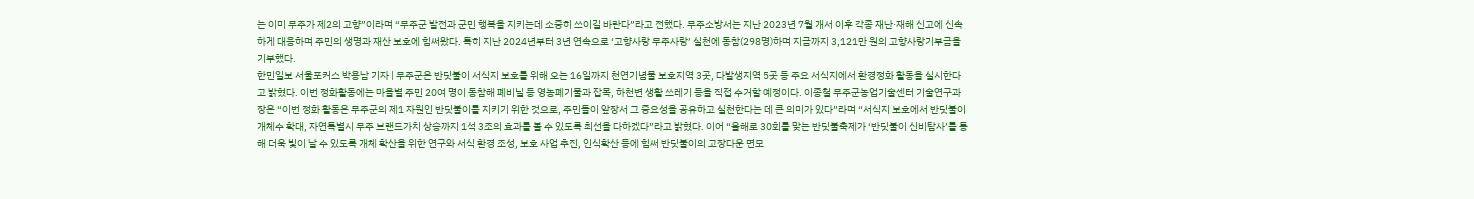는 이미 무주가 제2의 고향”이라며 “무주군 발전과 군민 행복을 지키는데 소중히 쓰이길 바란다”라고 전했다. 무주소방서는 지난 2023년 7월 개서 이후 각종 재난·재해 신고에 신속하게 대응하며 주민의 생명과 재산 보호에 힘써왔다. 특히 지난 2024년부터 3년 연속으로 ‘고향사랑 무주사랑’ 실천에 동참(298명)하며 지금까지 3,121만 원의 고향사랑기부금을 기부했다.
한민일보 서울포커스 박용남 기자 | 무주군은 반딧불이 서식지 보호를 위해 오는 16일까지 천연기념물 보호지역 3곳, 다발생지역 5곳 등 주요 서식지에서 환경정화 활동을 실시한다고 밝혔다. 이번 정화활동에는 마을별 주민 20여 명이 동참해 폐비닐 등 영농폐기물과 잡목, 하천변 생활 쓰레기 등을 직접 수거할 예정이다. 이종철 무주군농업기술센터 기술연구과장은 “이번 정화 활동은 무주군의 제1 자원인 반딧불이를 지키기 위한 것으로, 주민들이 앞장서 그 중요성을 공유하고 실천한다는 데 큰 의미가 있다”라며 “서식지 보호에서 반딧불이 개체수 확대, 자연특별시 무주 브랜드가치 상승까지 1석 3조의 효과를 볼 수 있도록 최선을 다하겠다”라고 밝혔다. 이어 “올해로 30회를 맞는 반딧불축제가 ‘반딧불이 신비탐사’를 통해 더욱 빛이 날 수 있도록 개체 확산을 위한 연구와 서식 환경 조성, 보호 사업 추진, 인식확산 등에 힘써 반딧불이의 고장다운 면모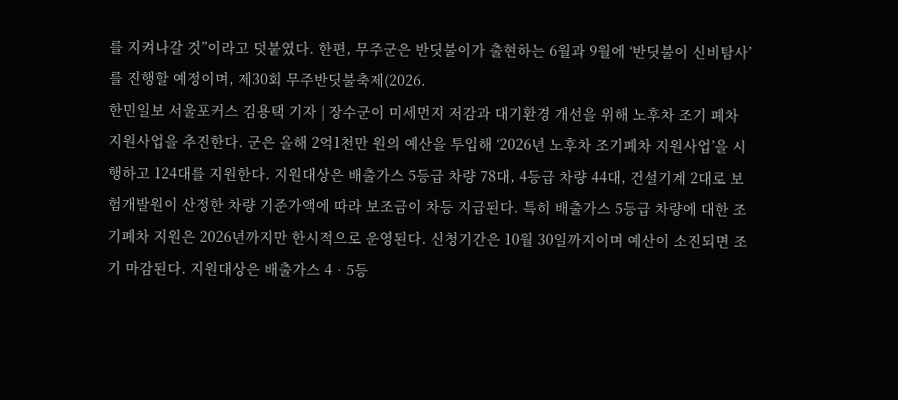를 지켜나갈 것”이라고 덧붙였다. 한편, 무주군은 반딧불이가 출현하는 6월과 9월에 ‘반딧불이 신비탐사’를 진행할 예정이며, 제30회 무주반딧불축제(2026.
한민일보 서울포커스 김용택 기자 | 장수군이 미세먼지 저감과 대기환경 개선을 위해 노후차 조기 폐차 지원사업을 추진한다. 군은 올해 2억1천만 원의 예산을 투입해 ‘2026년 노후차 조기폐차 지원사업’을 시행하고 124대를 지원한다. 지원대상은 배출가스 5등급 차량 78대, 4등급 차량 44대, 건설기계 2대로 보험개발원이 산정한 차량 기준가액에 따라 보조금이 차등 지급된다. 특히 배출가스 5등급 차량에 대한 조기폐차 지원은 2026년까지만 한시적으로 운영된다. 신청기간은 10월 30일까지이며 예산이 소진되면 조기 마감된다. 지원대상은 배출가스 4‧5등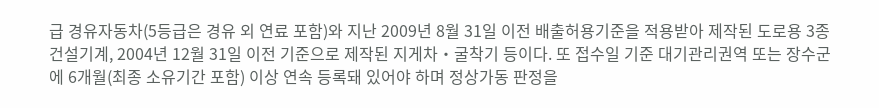급 경유자동차(5등급은 경유 외 연료 포함)와 지난 2009년 8월 31일 이전 배출허용기준을 적용받아 제작된 도로용 3종 건설기계, 2004년 12월 31일 이전 기준으로 제작된 지게차‧굴착기 등이다. 또 접수일 기준 대기관리권역 또는 장수군에 6개월(최종 소유기간 포함) 이상 연속 등록돼 있어야 하며 정상가동 판정을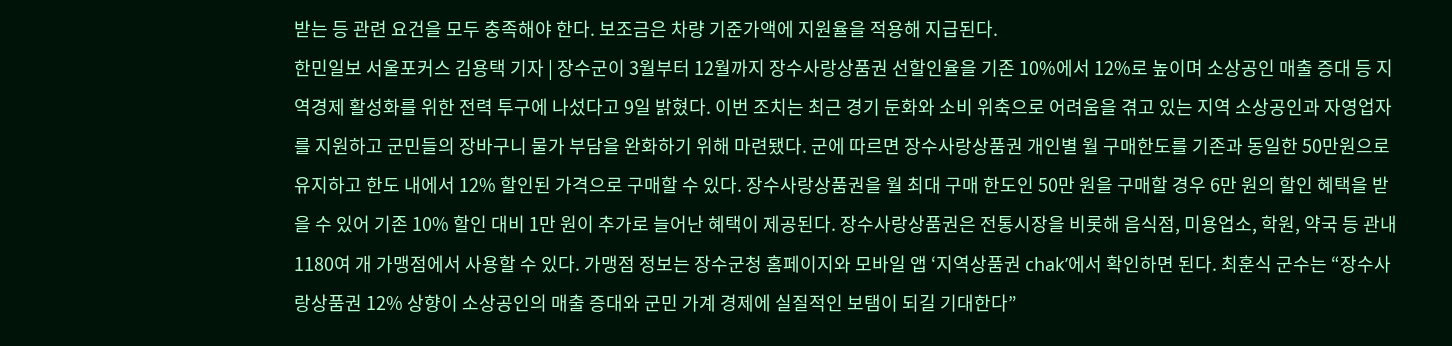받는 등 관련 요건을 모두 충족해야 한다. 보조금은 차량 기준가액에 지원율을 적용해 지급된다.
한민일보 서울포커스 김용택 기자 | 장수군이 3월부터 12월까지 장수사랑상품권 선할인율을 기존 10%에서 12%로 높이며 소상공인 매출 증대 등 지역경제 활성화를 위한 전력 투구에 나섰다고 9일 밝혔다. 이번 조치는 최근 경기 둔화와 소비 위축으로 어려움을 겪고 있는 지역 소상공인과 자영업자를 지원하고 군민들의 장바구니 물가 부담을 완화하기 위해 마련됐다. 군에 따르면 장수사랑상품권 개인별 월 구매한도를 기존과 동일한 50만원으로 유지하고 한도 내에서 12% 할인된 가격으로 구매할 수 있다. 장수사랑상품권을 월 최대 구매 한도인 50만 원을 구매할 경우 6만 원의 할인 혜택을 받을 수 있어 기존 10% 할인 대비 1만 원이 추가로 늘어난 혜택이 제공된다. 장수사랑상품권은 전통시장을 비롯해 음식점, 미용업소, 학원, 약국 등 관내 1180여 개 가맹점에서 사용할 수 있다. 가맹점 정보는 장수군청 홈페이지와 모바일 앱 ‘지역상품권 chak’에서 확인하면 된다. 최훈식 군수는 “장수사랑상품권 12% 상향이 소상공인의 매출 증대와 군민 가계 경제에 실질적인 보탬이 되길 기대한다”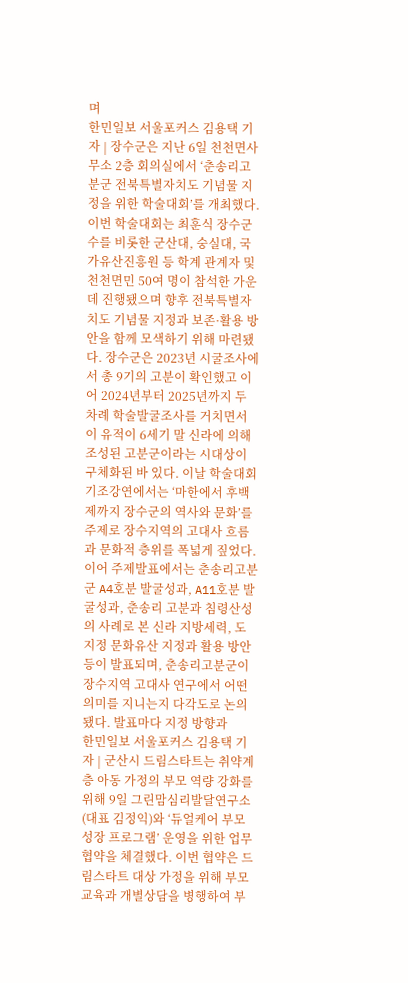며
한민일보 서울포커스 김용택 기자 | 장수군은 지난 6일 천천면사무소 2층 회의실에서 ‘춘송리고분군 전북특별자치도 기념물 지정을 위한 학술대회’를 개최했다. 이번 학술대회는 최훈식 장수군수를 비롯한 군산대, 숭실대, 국가유산진흥원 등 학계 관계자 및 천천면민 50여 명이 참석한 가운데 진행됐으며 향후 전북특별자치도 기념물 지정과 보존·활용 방안을 함께 모색하기 위해 마련됐다. 장수군은 2023년 시굴조사에서 총 9기의 고분이 확인했고 이어 2024년부터 2025년까지 두 차례 학술발굴조사를 거치면서 이 유적이 6세기 말 신라에 의해 조성된 고분군이라는 시대상이 구체화된 바 있다. 이날 학술대회 기조강연에서는 ‘마한에서 후백제까지 장수군의 역사와 문화’를 주제로 장수지역의 고대사 흐름과 문화적 층위를 폭넓게 짚었다. 이어 주제발표에서는 춘송리고분군 A4호분 발굴성과, A11호분 발굴성과, 춘송리 고분과 침령산성의 사례로 본 신라 지방세력, 도지정 문화유산 지정과 활용 방안 등이 발표되며, 춘송리고분군이 장수지역 고대사 연구에서 어떤 의미를 지니는지 다각도로 논의됐다. 발표마다 지정 방향과
한민일보 서울포커스 김용택 기자 | 군산시 드림스타트는 취약계층 아동 가정의 부모 역량 강화를 위해 9일 그린맘심리발달연구소(대표 김정익)와 ‘듀얼케어 부모성장 프로그램’ 운영을 위한 업무협약을 체결했다. 이번 협약은 드림스타트 대상 가정을 위해 부모교육과 개별상담을 병행하여 부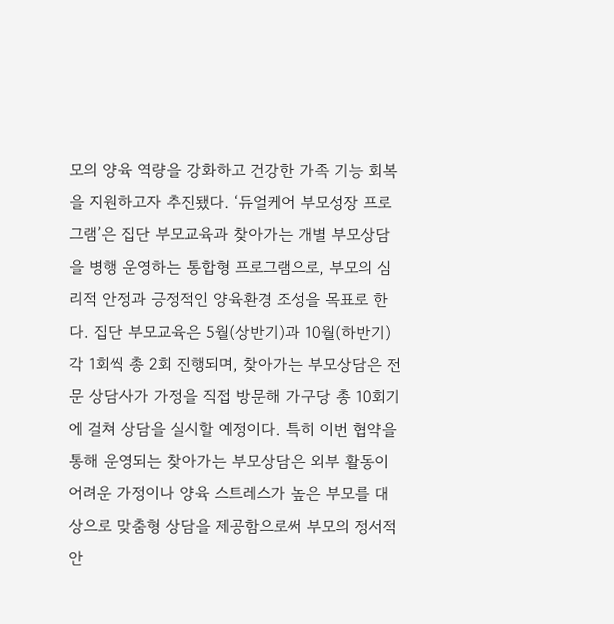모의 양육 역량을 강화하고 건강한 가족 기능 회복을 지원하고자 추진됐다. ‘듀얼케어 부모성장 프로그램’은 집단 부모교육과 찾아가는 개별 부모상담을 병행 운영하는 통합형 프로그램으로, 부모의 심리적 안정과 긍정적인 양육환경 조성을 목표로 한다. 집단 부모교육은 5월(상반기)과 10월(하반기) 각 1회씩 총 2회 진행되며, 찾아가는 부모상담은 전문 상담사가 가정을 직접 방문해 가구당 총 10회기에 걸쳐 상담을 실시할 예정이다. 특히 이번 협약을 통해 운영되는 찾아가는 부모상담은 외부 활동이 어려운 가정이나 양육 스트레스가 높은 부모를 대상으로 맞춤형 상담을 제공함으로써 부모의 정서적 안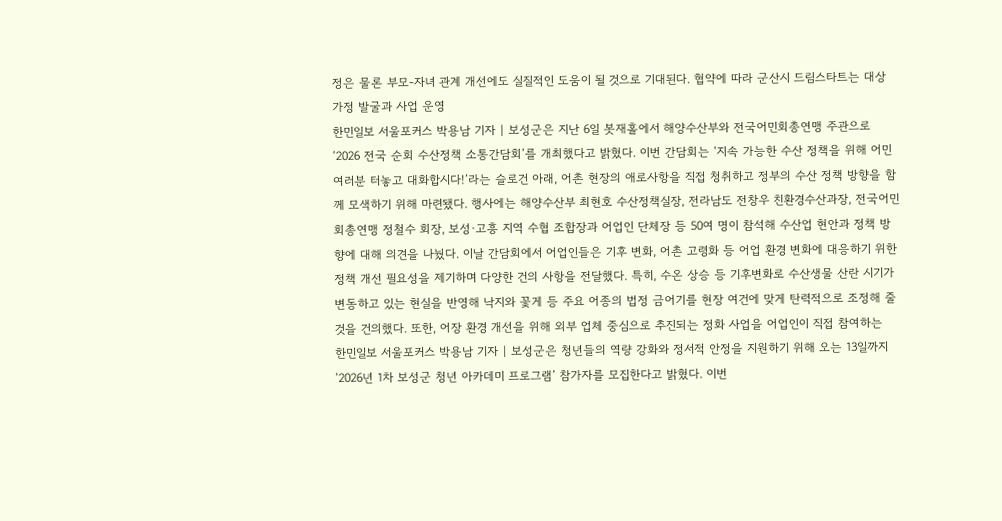정은 물론 부모-자녀 관계 개선에도 실질적인 도움이 될 것으로 기대된다. 협약에 따라 군산시 드림스타트는 대상 가정 발굴과 사업 운영
한민일보 서울포커스 박용남 기자 | 보성군은 지난 6일 봇재홀에서 해양수산부와 전국어민회총연맹 주관으로 ‘2026 전국 순회 수산정책 소통간담회’를 개최했다고 밝혔다. 이번 간담회는 ‘지속 가능한 수산 정책을 위해 어민 여러분 터놓고 대화합시다!’라는 슬로건 아래, 어촌 현장의 애로사항을 직접 청취하고 정부의 수산 정책 방향을 함께 모색하기 위해 마련됐다. 행사에는 해양수산부 최현호 수산정책실장, 전라남도 전창우 친환경수산과장, 전국어민회총연맹 정철수 회장, 보성·고흥 지역 수협 조합장과 어업인 단체장 등 50여 명이 참석해 수산업 현안과 정책 방향에 대해 의견을 나눴다. 이날 간담회에서 어업인들은 기후 변화, 어촌 고령화 등 어업 환경 변화에 대응하기 위한 정책 개선 필요성을 제기하며 다양한 건의 사항을 전달했다. 특히, 수온 상승 등 기후변화로 수산생물 산란 시기가 변동하고 있는 현실을 반영해 낙지와 꽃게 등 주요 어종의 법정 금어기를 현장 여건에 맞게 탄력적으로 조정해 줄 것을 건의했다. 또한, 어장 환경 개선을 위해 외부 업체 중심으로 추진되는 정화 사업을 어업인이 직접 참여하는
한민일보 서울포커스 박용남 기자 | 보성군은 청년들의 역량 강화와 정서적 안정을 지원하기 위해 오는 13일까지 ‘2026년 1차 보성군 청년 아카데미 프로그램’ 참가자를 모집한다고 밝혔다. 이번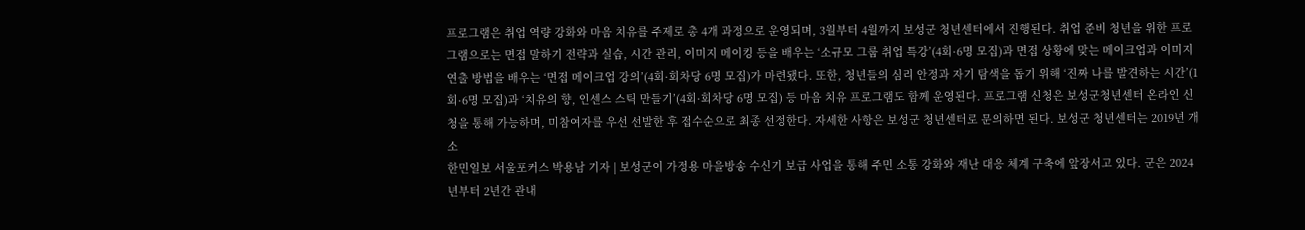프로그램은 취업 역량 강화와 마음 치유를 주제로 총 4개 과정으로 운영되며, 3월부터 4월까지 보성군 청년센터에서 진행된다. 취업 준비 청년을 위한 프로그램으로는 면접 말하기 전략과 실습, 시간 관리, 이미지 메이킹 등을 배우는 ‘소규모 그룹 취업 특강’(4회·6명 모집)과 면접 상황에 맞는 메이크업과 이미지 연출 방법을 배우는 ‘면접 메이크업 강의’(4회·회차당 6명 모집)가 마련됐다. 또한, 청년들의 심리 안정과 자기 탐색을 돕기 위해 ‘진짜 나를 발견하는 시간’(1회·6명 모집)과 ‘치유의 향, 인센스 스틱 만들기’(4회·회차당 6명 모집) 등 마음 치유 프로그램도 함께 운영된다. 프로그램 신청은 보성군청년센터 온라인 신청을 통해 가능하며, 미참여자를 우선 선발한 후 접수순으로 최종 선정한다. 자세한 사항은 보성군 청년센터로 문의하면 된다. 보성군 청년센터는 2019년 개소
한민일보 서울포커스 박용남 기자 | 보성군이 가정용 마을방송 수신기 보급 사업을 통해 주민 소통 강화와 재난 대응 체계 구축에 앞장서고 있다. 군은 2024년부터 2년간 관내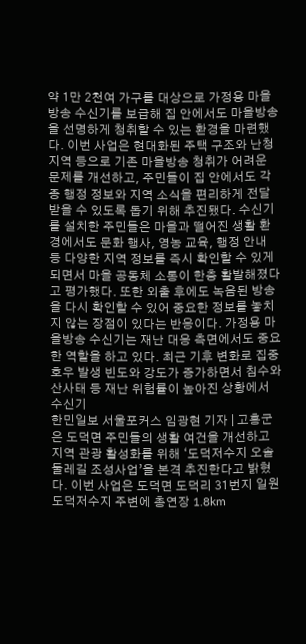약 1만 2천여 가구를 대상으로 가정용 마을방송 수신기를 보급해 집 안에서도 마을방송을 선명하게 청취할 수 있는 환경을 마련했다. 이번 사업은 현대화된 주택 구조와 난청 지역 등으로 기존 마을방송 청취가 어려운 문제를 개선하고, 주민들이 집 안에서도 각종 행정 정보와 지역 소식을 편리하게 전달받을 수 있도록 돕기 위해 추진됐다. 수신기를 설치한 주민들은 마을과 떨어진 생활 환경에서도 문화 행사, 영농 교육, 행정 안내 등 다양한 지역 정보를 즉시 확인할 수 있게 되면서 마을 공동체 소통이 한층 활발해졌다고 평가했다. 또한 외출 후에도 녹음된 방송을 다시 확인할 수 있어 중요한 정보를 놓치지 않는 장점이 있다는 반응이다. 가정용 마을방송 수신기는 재난 대응 측면에서도 중요한 역할을 하고 있다. 최근 기후 변화로 집중호우 발생 빈도와 강도가 증가하면서 침수와 산사태 등 재난 위험률이 높아진 상황에서 수신기
한민일보 서울포커스 임광현 기자 | 고흥군은 도덕면 주민들의 생활 여건을 개선하고 지역 관광 활성화를 위해 ‘도덕저수지 오솔둘레길 조성사업’을 본격 추진한다고 밝혔다. 이번 사업은 도덕면 도덕리 31번지 일원 도덕저수지 주변에 총연장 1.8km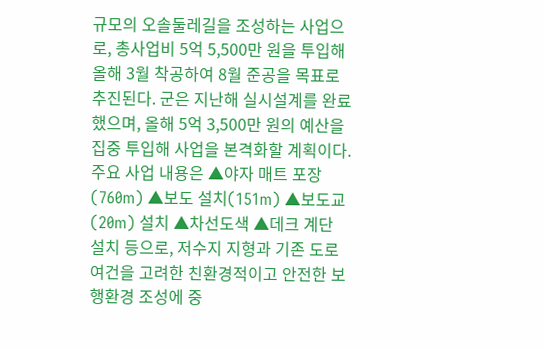규모의 오솔둘레길을 조성하는 사업으로, 총사업비 5억 5,500만 원을 투입해 올해 3월 착공하여 8월 준공을 목표로 추진된다. 군은 지난해 실시설계를 완료했으며, 올해 5억 3,500만 원의 예산을 집중 투입해 사업을 본격화할 계획이다. 주요 사업 내용은 ▲야자 매트 포장(760m) ▲보도 설치(151m) ▲보도교(20m) 설치 ▲차선도색 ▲데크 계단 설치 등으로, 저수지 지형과 기존 도로 여건을 고려한 친환경적이고 안전한 보행환경 조성에 중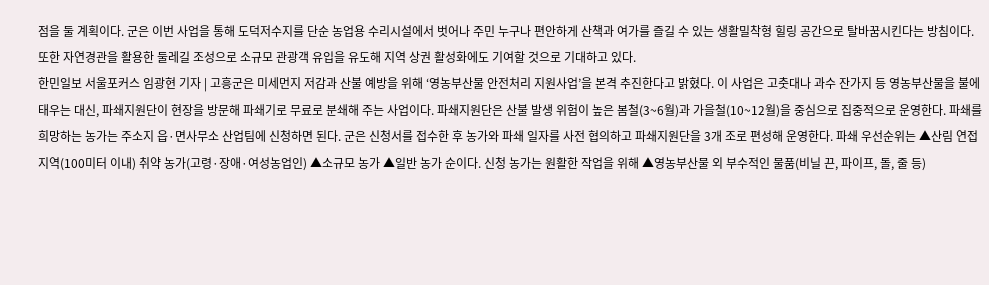점을 둘 계획이다. 군은 이번 사업을 통해 도덕저수지를 단순 농업용 수리시설에서 벗어나 주민 누구나 편안하게 산책과 여가를 즐길 수 있는 생활밀착형 힐링 공간으로 탈바꿈시킨다는 방침이다. 또한 자연경관을 활용한 둘레길 조성으로 소규모 관광객 유입을 유도해 지역 상권 활성화에도 기여할 것으로 기대하고 있다.
한민일보 서울포커스 임광현 기자 | 고흥군은 미세먼지 저감과 산불 예방을 위해 ‘영농부산물 안전처리 지원사업’을 본격 추진한다고 밝혔다. 이 사업은 고춧대나 과수 잔가지 등 영농부산물을 불에 태우는 대신, 파쇄지원단이 현장을 방문해 파쇄기로 무료로 분쇄해 주는 사업이다. 파쇄지원단은 산불 발생 위험이 높은 봄철(3~6월)과 가을철(10~12월)을 중심으로 집중적으로 운영한다. 파쇄를 희망하는 농가는 주소지 읍·면사무소 산업팀에 신청하면 된다. 군은 신청서를 접수한 후 농가와 파쇄 일자를 사전 협의하고 파쇄지원단을 3개 조로 편성해 운영한다. 파쇄 우선순위는 ▲산림 연접 지역(100미터 이내) 취약 농가(고령·장애·여성농업인) ▲소규모 농가 ▲일반 농가 순이다. 신청 농가는 원활한 작업을 위해 ▲영농부산물 외 부수적인 물품(비닐 끈, 파이프, 돌, 줄 등)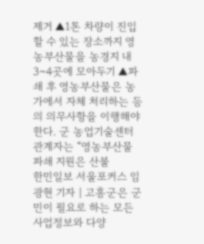제거 ▲1톤 차량이 진입할 수 있는 장소까지 영농부산물을 농경지 내 3~4곳에 모아두기 ▲파쇄 후 영농부산물은 농가에서 자체 처리하는 등의 의무사항을 이행해야 한다. 군 농업기술센터 관계자는 “영농부산물 파쇄 지원은 산불
한민일보 서울포커스 임광현 기자 | 고흥군은 군민이 필요로 하는 모든 사업정보와 다양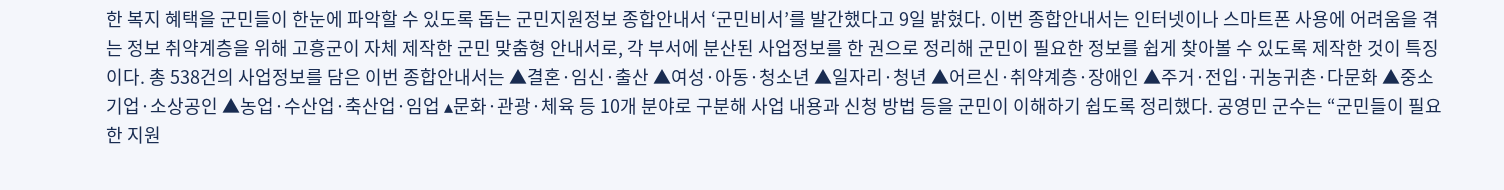한 복지 혜택을 군민들이 한눈에 파악할 수 있도록 돕는 군민지원정보 종합안내서 ‘군민비서’를 발간했다고 9일 밝혔다. 이번 종합안내서는 인터넷이나 스마트폰 사용에 어려움을 겪는 정보 취약계층을 위해 고흥군이 자체 제작한 군민 맞춤형 안내서로, 각 부서에 분산된 사업정보를 한 권으로 정리해 군민이 필요한 정보를 쉽게 찾아볼 수 있도록 제작한 것이 특징이다. 총 538건의 사업정보를 담은 이번 종합안내서는 ▲결혼·임신·출산 ▲여성·아동·청소년 ▲일자리·청년 ▲어르신·취약계층·장애인 ▲주거·전입·귀농귀촌·다문화 ▲중소기업·소상공인 ▲농업·수산업·축산업·임업 ▴문화·관광·체육 등 10개 분야로 구분해 사업 내용과 신청 방법 등을 군민이 이해하기 쉽도록 정리했다. 공영민 군수는 “군민들이 필요한 지원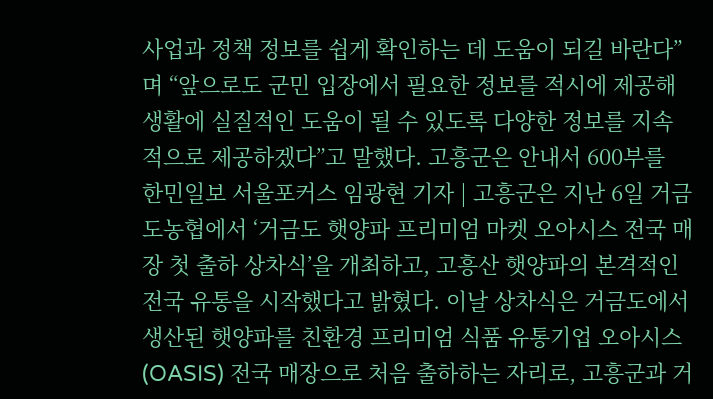사업과 정책 정보를 쉽게 확인하는 데 도움이 되길 바란다”며 “앞으로도 군민 입장에서 필요한 정보를 적시에 제공해 생활에 실질적인 도움이 될 수 있도록 다양한 정보를 지속적으로 제공하겠다”고 말했다. 고흥군은 안내서 600부를
한민일보 서울포커스 임광현 기자 | 고흥군은 지난 6일 거금도농협에서 ‘거금도 햇양파 프리미엄 마켓 오아시스 전국 매장 첫 출하 상차식’을 개최하고, 고흥산 햇양파의 본격적인 전국 유통을 시작했다고 밝혔다. 이날 상차식은 거금도에서 생산된 햇양파를 친환경 프리미엄 식품 유통기업 오아시스(OASIS) 전국 매장으로 처음 출하하는 자리로, 고흥군과 거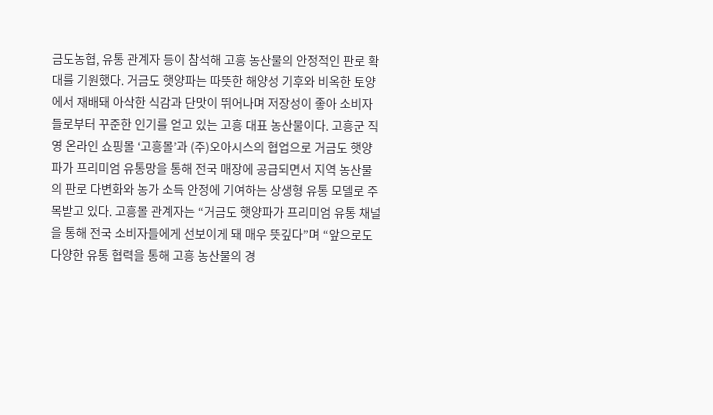금도농협, 유통 관계자 등이 참석해 고흥 농산물의 안정적인 판로 확대를 기원했다. 거금도 햇양파는 따뜻한 해양성 기후와 비옥한 토양에서 재배돼 아삭한 식감과 단맛이 뛰어나며 저장성이 좋아 소비자들로부터 꾸준한 인기를 얻고 있는 고흥 대표 농산물이다. 고흥군 직영 온라인 쇼핑몰 ‘고흥몰’과 (주)오아시스의 협업으로 거금도 햇양파가 프리미엄 유통망을 통해 전국 매장에 공급되면서 지역 농산물의 판로 다변화와 농가 소득 안정에 기여하는 상생형 유통 모델로 주목받고 있다. 고흥몰 관계자는 “거금도 햇양파가 프리미엄 유통 채널을 통해 전국 소비자들에게 선보이게 돼 매우 뜻깊다”며 “앞으로도 다양한 유통 협력을 통해 고흥 농산물의 경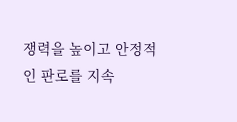쟁력을 높이고 안정적인 판로를 지속